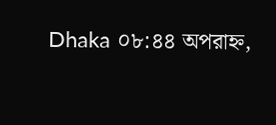Dhaka ০৮:৪৪ অপরাহ্ন,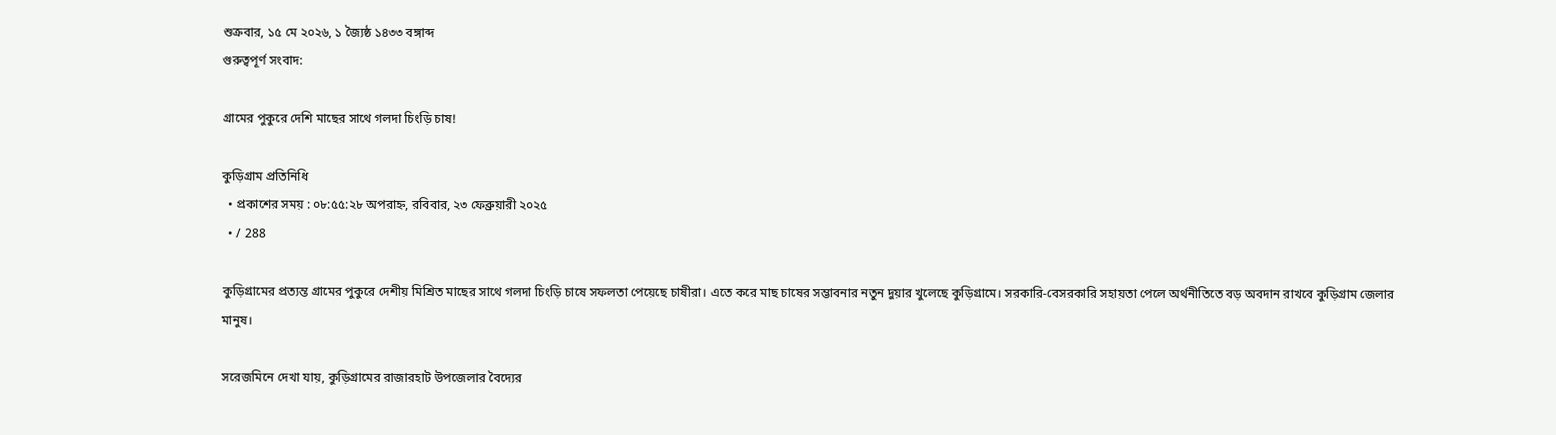শুক্রবার, ১৫ মে ২০২৬, ১ জ্যৈষ্ঠ ১৪৩৩ বঙ্গাব্দ
গুরুত্বপূর্ণ সংবাদ:

গ্রামের পুকুরে দেশি মাছের সাথে গলদা চিংড়ি চাষ!

কুড়িগ্রাম প্রতিনিধি
  • প্রকাশের সময় : ০৮:৫৫:২৮ অপরাহ্ন, রবিবার, ২৩ ফেব্রুয়ারী ২০২৫
  • / 288

কুড়িগ্রামের প্রত্যন্ত গ্রামের পুকুরে দেশীয় মিশ্রিত মাছের সাথে গলদা চিংড়ি চাষে সফলতা পেয়েছে চাষীরা। এতে করে মাছ চাষের সম্ভাবনার নতুন দুয়ার খুলেছে কুড়িগ্রামে। সরকারি-বেসরকারি সহায়তা পেলে অর্থনীতিতে বড় অবদান রাখবে কুড়িগ্রাম জেলার মানুষ।

সরেজমিনে দেখা যায়, কুড়িগ্রামের রাজারহাট উপজেলার বৈদ্যের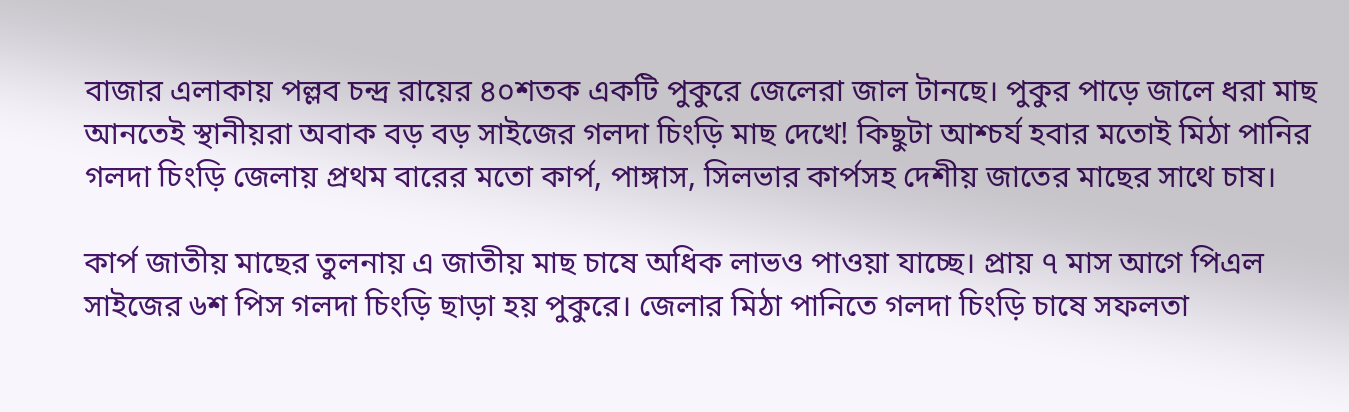বাজার এলাকায় পল্লব চন্দ্র রায়ের ৪০শতক একটি পুকুরে জেলেরা জাল টানছে। পুকুর পাড়ে জালে ধরা মাছ আনতেই স্থানীয়রা অবাক বড় বড় সাইজের গলদা চিংড়ি মাছ দেখে! কিছুটা আশ্চর্য হবার মতোই মিঠা পানির গলদা চিংড়ি জেলায় প্রথম বারের মতো কার্প, পাঙ্গাস, সিলভার কার্পসহ দেশীয় জাতের মাছের সাথে চাষ।

কার্প জাতীয় মাছের তুলনায় এ জাতীয় মাছ চাষে অধিক লাভও পাওয়া যাচ্ছে। প্রায় ৭ মাস আগে পিএল সাইজের ৬শ পিস গলদা চিংড়ি ছাড়া হয় পুকুরে। জেলার মিঠা পানিতে গলদা চিংড়ি চাষে সফলতা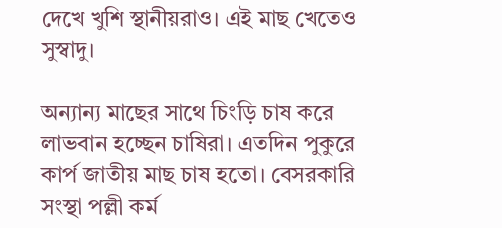দেখে খুশি স্থানীয়রাও। এই মাছ খেতেও সুস্বাদু।

অন্যান্য মাছের সাথে চিংড়ি চাষ করে লাভবান হচ্ছেন চাষিরা। এতদিন পুকুরে কার্প জাতীয় মাছ চাষ হতো। বেসরকারি সংস্থা পল্লী কর্ম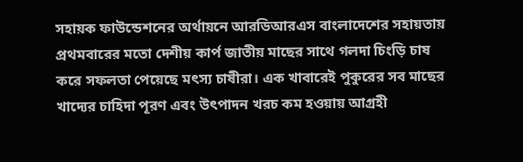সহায়ক ফাউন্ডেশনের অর্থায়নে আরডিআরএস বাংলাদেশের সহায়তায় প্রথমবারের মতো দেশীয় কার্প জাতীয় মাছের সাথে গলদা চিংড়ি চাষ করে সফলতা পেয়েছে মৎস্য চাষীরা। এক খাবারেই পুকুরের সব মাছের খাদ্যের চাহিদা পূরণ এবং উৎপাদন খরচ কম হওয়ায় আগ্রহী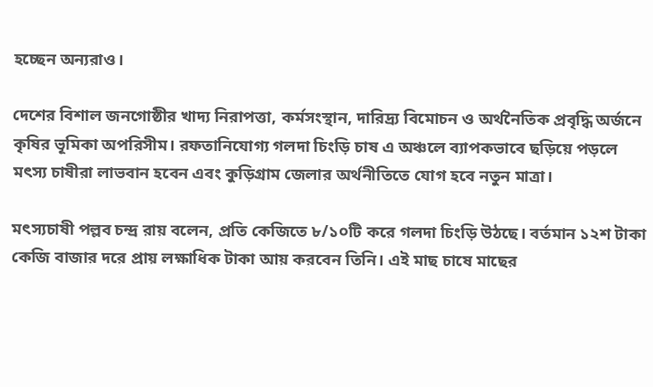হচ্ছেন অন্যরাও।

দেশের বিশাল জনগোষ্ঠীর খাদ্য নিরাপত্তা, কর্মসংস্থান, দারিদ্র্য বিমোচন ও অর্থনৈতিক প্রবৃদ্ধি অর্জনে কৃষির ভূমিকা অপরিসীম। রফতানিযোগ্য গলদা চিংড়ি চাষ এ অঞ্চলে ব্যাপকভাবে ছড়িয়ে পড়লে মৎস্য চাষীরা লাভবান হবেন এবং কুড়িগ্রাম জেলার অর্থনীতিতে যোগ হবে নতুন মাত্রা।

মৎস্যচাষী পল্লব চন্দ্র রায় বলেন, প্রতি কেজিতে ৮/১০টি করে গলদা চিংড়ি উঠছে। বর্তমান ১২শ টাকা কেজি বাজার দরে প্রায় লক্ষাধিক টাকা আয় করবেন তিনি। এই মাছ চাষে মাছের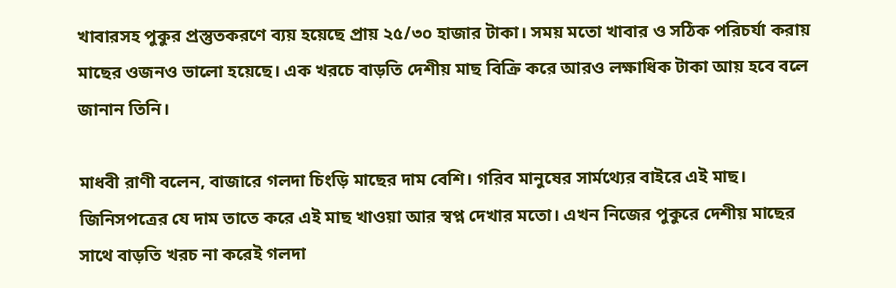খাবারসহ পুকুর প্রস্তুতকরণে ব্যয় হয়েছে প্রায় ২৫/৩০ হাজার টাকা। সময় মতো খাবার ও সঠিক পরিচর্যা করায় মাছের ওজনও ভালো হয়েছে। এক খরচে বাড়তি দেশীয় মাছ বিক্রি করে আরও লক্ষাধিক টাকা আয় হবে বলে জানান তিনি।

মাধবী রাণী বলেন, বাজারে গলদা চিংড়ি মাছের দাম বেশি। গরিব মানুষের সার্মথ্যের বাইরে এই মাছ। জিনিসপত্রের যে দাম তাতে করে এই মাছ খাওয়া আর স্বপ্ন দেখার মতো। এখন নিজের পুকুরে দেশীয় মাছের সাথে বাড়তি খরচ না করেই গলদা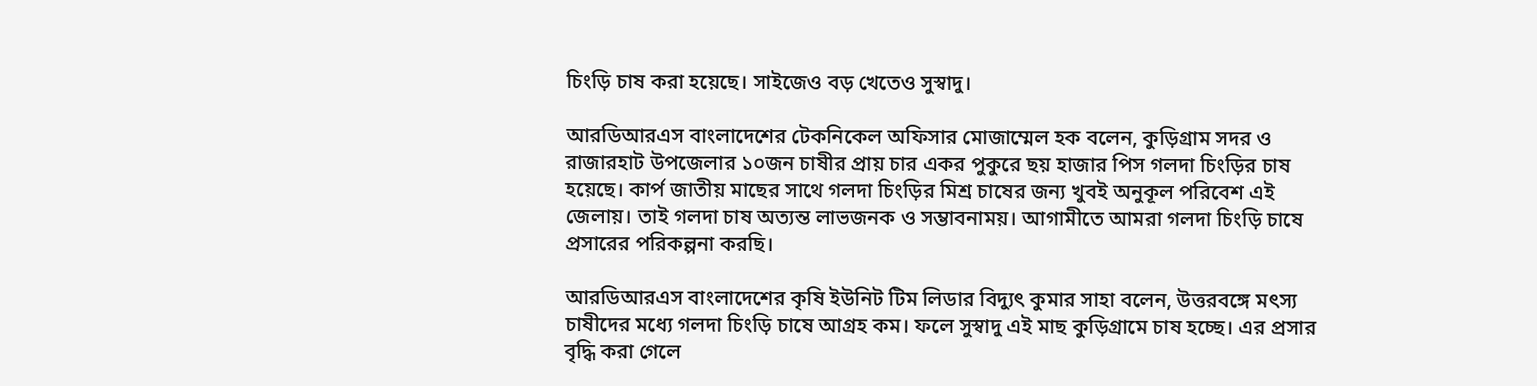চিংড়ি চাষ করা হয়েছে। সাইজেও বড় খেতেও সুস্বাদু।

আরডিআরএস বাংলাদেশের টেকনিকেল অফিসার মোজাম্মেল হক বলেন, কুড়িগ্রাম সদর ও রাজারহাট উপজেলার ১০জন চাষীর প্রায় চার একর পুকুরে ছয় হাজার পিস গলদা চিংড়ির চাষ হয়েছে। কার্প জাতীয় মাছের সাথে গলদা চিংড়ির মিশ্র চাষের জন্য খুবই অনুকূল পরিবেশ এই জেলায়। তাই গলদা চাষ অত্যন্ত লাভজনক ও সম্ভাবনাময়। আগামীতে আমরা গলদা চিংড়ি চাষে প্রসারের পরিকল্পনা করছি।

আরডিআরএস বাংলাদেশের কৃষি ইউনিট টিম লিডার বিদ্যুৎ কুমার সাহা বলেন, উত্তরবঙ্গে মৎস্য চাষীদের মধ্যে গলদা চিংড়ি চাষে আগ্রহ কম। ফলে সুস্বাদু এই মাছ কুড়িগ্রামে চাষ হচ্ছে। এর প্রসার বৃদ্ধি করা গেলে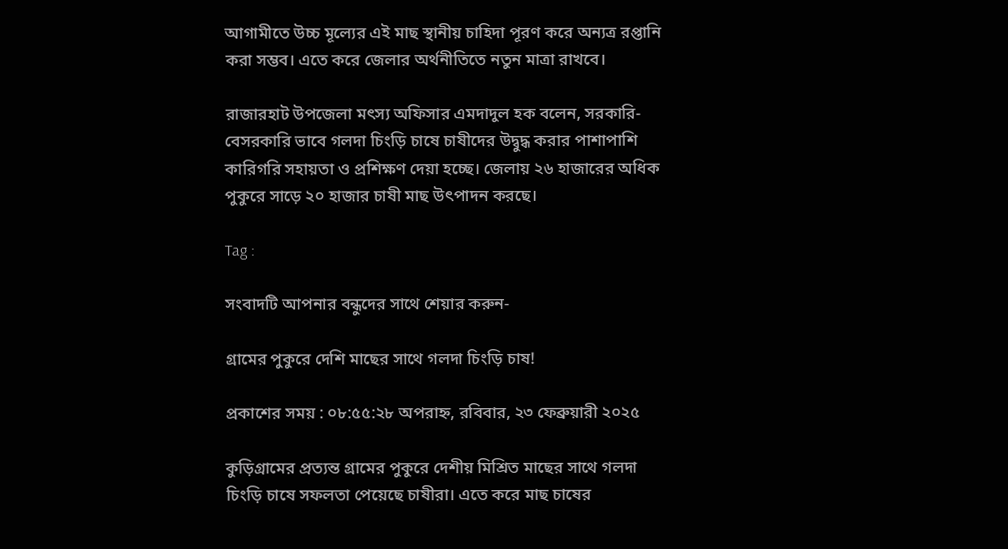আগামীতে উচ্চ মূল্যের এই মাছ স্থানীয় চাহিদা পূরণ করে অন্যত্র রপ্তানি করা সম্ভব। এতে করে জেলার অর্থনীতিতে নতুন মাত্রা রাখবে।

রাজারহাট উপজেলা মৎস্য অফিসার এমদাদুল হক বলেন, সরকারি-বেসরকারি ভাবে গলদা চিংড়ি চাষে চাষীদের উদ্বুদ্ধ করার পাশাপাশি কারিগরি সহায়তা ও প্রশিক্ষণ দেয়া হচ্ছে। জেলায় ২৬ হাজারের অধিক পুকুরে সাড়ে ২০ হাজার চাষী মাছ উৎপাদন করছে।

Tag :

সংবাদটি আপনার বন্ধুদের সাথে শেয়ার করুন-

গ্রামের পুকুরে দেশি মাছের সাথে গলদা চিংড়ি চাষ!

প্রকাশের সময় : ০৮:৫৫:২৮ অপরাহ্ন, রবিবার, ২৩ ফেব্রুয়ারী ২০২৫

কুড়িগ্রামের প্রত্যন্ত গ্রামের পুকুরে দেশীয় মিশ্রিত মাছের সাথে গলদা চিংড়ি চাষে সফলতা পেয়েছে চাষীরা। এতে করে মাছ চাষের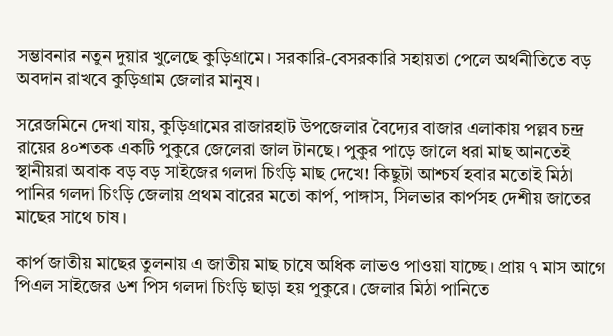সম্ভাবনার নতুন দুয়ার খুলেছে কুড়িগ্রামে। সরকারি-বেসরকারি সহায়তা পেলে অর্থনীতিতে বড় অবদান রাখবে কুড়িগ্রাম জেলার মানুষ।

সরেজমিনে দেখা যায়, কুড়িগ্রামের রাজারহাট উপজেলার বৈদ্যের বাজার এলাকায় পল্লব চন্দ্র রায়ের ৪০শতক একটি পুকুরে জেলেরা জাল টানছে। পুকুর পাড়ে জালে ধরা মাছ আনতেই স্থানীয়রা অবাক বড় বড় সাইজের গলদা চিংড়ি মাছ দেখে! কিছুটা আশ্চর্য হবার মতোই মিঠা পানির গলদা চিংড়ি জেলায় প্রথম বারের মতো কার্প, পাঙ্গাস, সিলভার কার্পসহ দেশীয় জাতের মাছের সাথে চাষ।

কার্প জাতীয় মাছের তুলনায় এ জাতীয় মাছ চাষে অধিক লাভও পাওয়া যাচ্ছে। প্রায় ৭ মাস আগে পিএল সাইজের ৬শ পিস গলদা চিংড়ি ছাড়া হয় পুকুরে। জেলার মিঠা পানিতে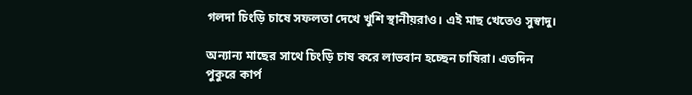গলদা চিংড়ি চাষে সফলতা দেখে খুশি স্থানীয়রাও। এই মাছ খেতেও সুস্বাদু।

অন্যান্য মাছের সাথে চিংড়ি চাষ করে লাভবান হচ্ছেন চাষিরা। এতদিন পুকুরে কার্প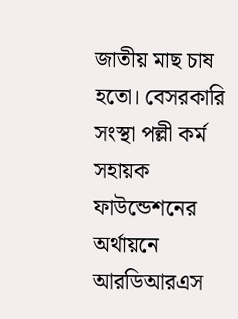জাতীয় মাছ চাষ হতো। বেসরকারি সংস্থা পল্লী কর্ম সহায়ক ফাউন্ডেশনের অর্থায়নে আরডিআরএস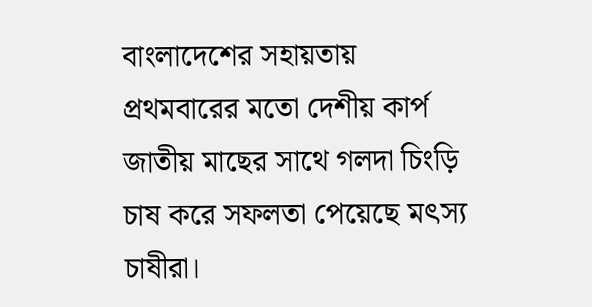বাংলাদেশের সহায়তায় প্রথমবারের মতো দেশীয় কার্প জাতীয় মাছের সাথে গলদা চিংড়ি চাষ করে সফলতা পেয়েছে মৎস্য চাষীরা।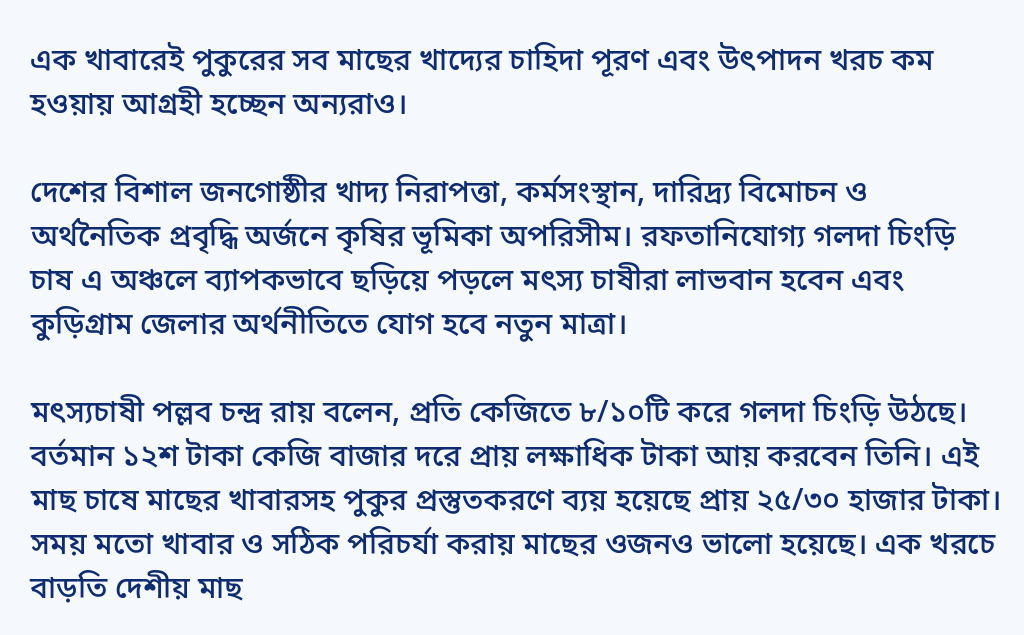এক খাবারেই পুকুরের সব মাছের খাদ্যের চাহিদা পূরণ এবং উৎপাদন খরচ কম হওয়ায় আগ্রহী হচ্ছেন অন্যরাও।

দেশের বিশাল জনগোষ্ঠীর খাদ্য নিরাপত্তা, কর্মসংস্থান, দারিদ্র্য বিমোচন ও অর্থনৈতিক প্রবৃদ্ধি অর্জনে কৃষির ভূমিকা অপরিসীম। রফতানিযোগ্য গলদা চিংড়ি চাষ এ অঞ্চলে ব্যাপকভাবে ছড়িয়ে পড়লে মৎস্য চাষীরা লাভবান হবেন এবং কুড়িগ্রাম জেলার অর্থনীতিতে যোগ হবে নতুন মাত্রা।

মৎস্যচাষী পল্লব চন্দ্র রায় বলেন, প্রতি কেজিতে ৮/১০টি করে গলদা চিংড়ি উঠছে। বর্তমান ১২শ টাকা কেজি বাজার দরে প্রায় লক্ষাধিক টাকা আয় করবেন তিনি। এই মাছ চাষে মাছের খাবারসহ পুকুর প্রস্তুতকরণে ব্যয় হয়েছে প্রায় ২৫/৩০ হাজার টাকা। সময় মতো খাবার ও সঠিক পরিচর্যা করায় মাছের ওজনও ভালো হয়েছে। এক খরচে বাড়তি দেশীয় মাছ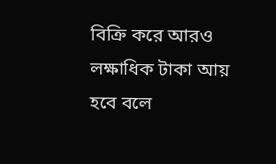বিক্রি করে আরও লক্ষাধিক টাকা আয় হবে বলে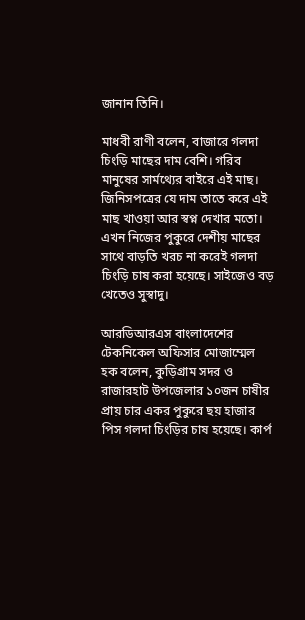জানান তিনি।

মাধবী রাণী বলেন, বাজারে গলদা চিংড়ি মাছের দাম বেশি। গরিব মানুষের সার্মথ্যের বাইরে এই মাছ। জিনিসপত্রের যে দাম তাতে করে এই মাছ খাওয়া আর স্বপ্ন দেখার মতো। এখন নিজের পুকুরে দেশীয় মাছের সাথে বাড়তি খরচ না করেই গলদা চিংড়ি চাষ করা হয়েছে। সাইজেও বড় খেতেও সুস্বাদু।

আরডিআরএস বাংলাদেশের টেকনিকেল অফিসার মোজাম্মেল হক বলেন, কুড়িগ্রাম সদর ও রাজারহাট উপজেলার ১০জন চাষীর প্রায় চার একর পুকুরে ছয় হাজার পিস গলদা চিংড়ির চাষ হয়েছে। কার্প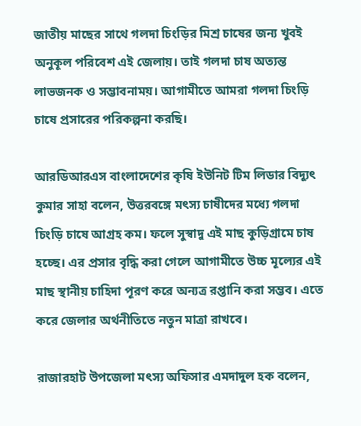জাতীয় মাছের সাথে গলদা চিংড়ির মিশ্র চাষের জন্য খুবই অনুকূল পরিবেশ এই জেলায়। তাই গলদা চাষ অত্যন্ত লাভজনক ও সম্ভাবনাময়। আগামীতে আমরা গলদা চিংড়ি চাষে প্রসারের পরিকল্পনা করছি।

আরডিআরএস বাংলাদেশের কৃষি ইউনিট টিম লিডার বিদ্যুৎ কুমার সাহা বলেন, উত্তরবঙ্গে মৎস্য চাষীদের মধ্যে গলদা চিংড়ি চাষে আগ্রহ কম। ফলে সুস্বাদু এই মাছ কুড়িগ্রামে চাষ হচ্ছে। এর প্রসার বৃদ্ধি করা গেলে আগামীতে উচ্চ মূল্যের এই মাছ স্থানীয় চাহিদা পূরণ করে অন্যত্র রপ্তানি করা সম্ভব। এতে করে জেলার অর্থনীতিতে নতুন মাত্রা রাখবে।

রাজারহাট উপজেলা মৎস্য অফিসার এমদাদুল হক বলেন,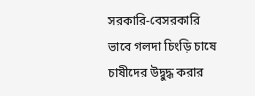সরকারি-বেসরকারি ভাবে গলদা চিংড়ি চাষে চাষীদের উদ্বুদ্ধ করার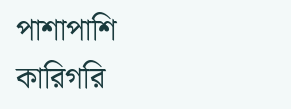পাশাপাশি কারিগরি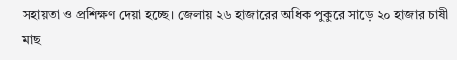সহায়তা ও প্রশিক্ষণ দেয়া হচ্ছে। জেলায় ২৬ হাজারের অধিক পুকুরে সাড়ে ২০ হাজার চাষী মাছ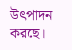উৎপাদন করছে।